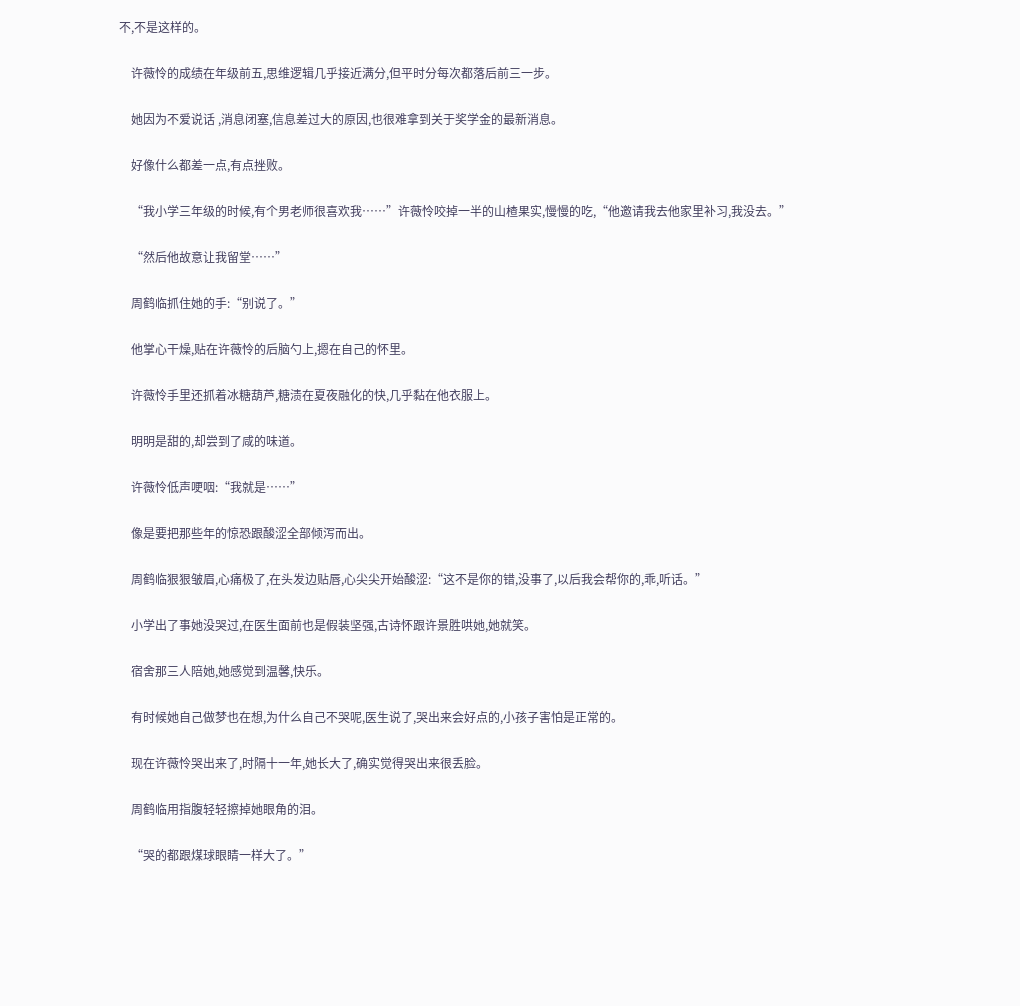不,不是这样的。

    许薇怜的成绩在年级前五,思维逻辑几乎接近满分,但平时分每次都落后前三一步。

    她因为不爱说话 ,消息闭塞,信息差过大的原因,也很难拿到关于奖学金的最新消息。

    好像什么都差一点,有点挫败。

    “我小学三年级的时候,有个男老师很喜欢我……”许薇怜咬掉一半的山楂果实,慢慢的吃,“他邀请我去他家里补习,我没去。”

    “然后他故意让我留堂……”

    周鹤临抓住她的手:“别说了。”

    他掌心干燥,贴在许薇怜的后脑勺上,摁在自己的怀里。

    许薇怜手里还抓着冰糖葫芦,糖渍在夏夜融化的快,几乎黏在他衣服上。

    明明是甜的,却尝到了咸的味道。

    许薇怜低声哽咽:“我就是……”

    像是要把那些年的惊恐跟酸涩全部倾泻而出。

    周鹤临狠狠皱眉,心痛极了,在头发边贴唇,心尖尖开始酸涩:“这不是你的错,没事了,以后我会帮你的,乖,听话。”

    小学出了事她没哭过,在医生面前也是假装坚强,古诗怀跟许景胜哄她,她就笑。

    宿舍那三人陪她,她感觉到温馨,快乐。

    有时候她自己做梦也在想,为什么自己不哭呢,医生说了,哭出来会好点的,小孩子害怕是正常的。

    现在许薇怜哭出来了,时隔十一年,她长大了,确实觉得哭出来很丢脸。

    周鹤临用指腹轻轻擦掉她眼角的泪。

    “哭的都跟煤球眼睛一样大了。”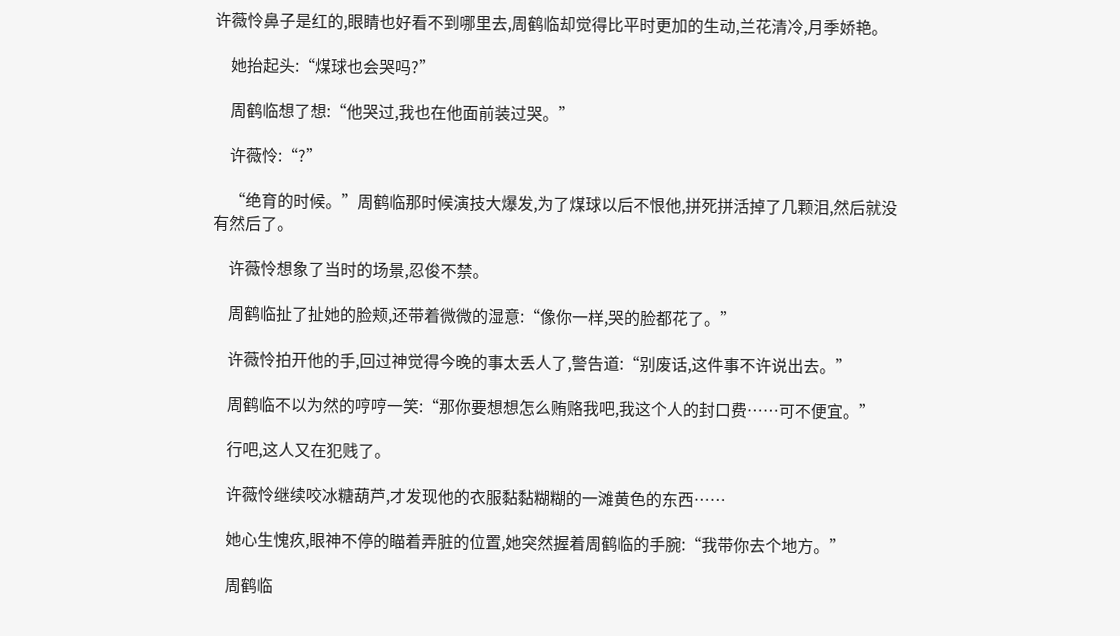许薇怜鼻子是红的,眼睛也好看不到哪里去,周鹤临却觉得比平时更加的生动,兰花清冷,月季娇艳。

    她抬起头:“煤球也会哭吗?”

    周鹤临想了想:“他哭过,我也在他面前装过哭。”

    许薇怜:“?”

    “绝育的时候。”周鹤临那时候演技大爆发,为了煤球以后不恨他,拼死拼活掉了几颗泪,然后就没有然后了。

    许薇怜想象了当时的场景,忍俊不禁。

    周鹤临扯了扯她的脸颊,还带着微微的湿意:“像你一样,哭的脸都花了。”

    许薇怜拍开他的手,回过神觉得今晚的事太丢人了,警告道:“别废话,这件事不许说出去。”

    周鹤临不以为然的哼哼一笑:“那你要想想怎么贿赂我吧,我这个人的封口费……可不便宜。”

    行吧,这人又在犯贱了。

    许薇怜继续咬冰糖葫芦,才发现他的衣服黏黏糊糊的一滩黄色的东西……

    她心生愧疚,眼神不停的瞄着弄脏的位置,她突然握着周鹤临的手腕:“我带你去个地方。”

    周鹤临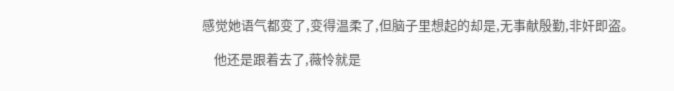感觉她语气都变了,变得温柔了,但脑子里想起的却是,无事献殷勤,非奸即盗。

    他还是跟着去了,薇怜就是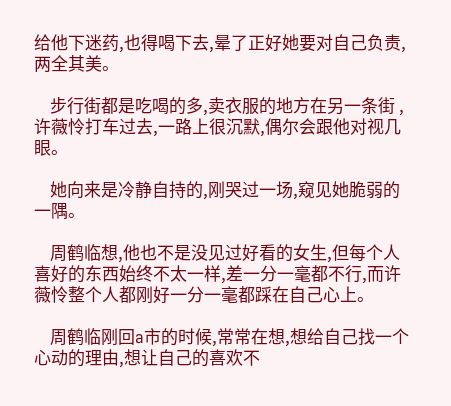给他下迷药,也得喝下去,晕了正好她要对自己负责,两全其美。

    步行街都是吃喝的多,卖衣服的地方在另一条街 ,许薇怜打车过去,一路上很沉默,偶尔会跟他对视几眼。

    她向来是冷静自持的,刚哭过一场,窥见她脆弱的一隅。

    周鹤临想,他也不是没见过好看的女生,但每个人喜好的东西始终不太一样,差一分一毫都不行,而许薇怜整个人都刚好一分一毫都踩在自己心上。

    周鹤临刚回a市的时候,常常在想,想给自己找一个心动的理由,想让自己的喜欢不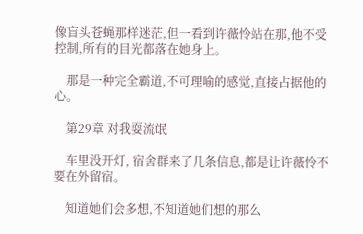像盲头苍蝇那样迷茫,但一看到许薇怜站在那,他不受控制,所有的目光都落在她身上。

    那是一种完全霸道,不可理喻的感觉,直接占据他的心。

    第29章 对我耍流氓

    车里没开灯, 宿舍群来了几条信息,都是让许薇怜不要在外留宿。

    知道她们会多想,不知道她们想的那么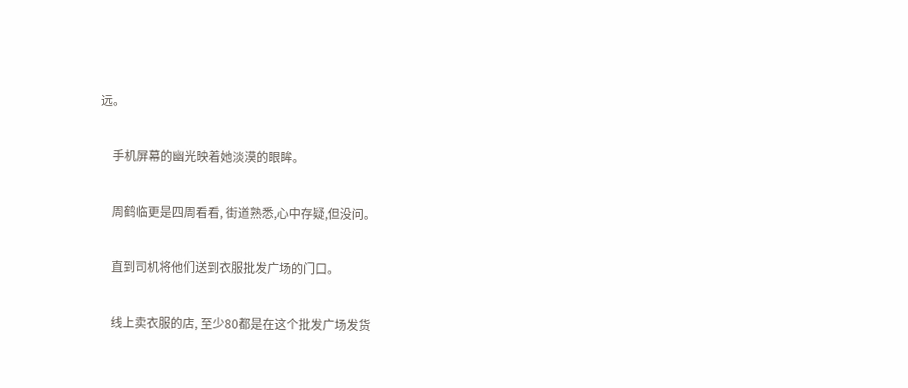远。

    手机屏幕的幽光映着她淡漠的眼眸。

    周鹤临更是四周看看, 街道熟悉,心中存疑,但没问。

    直到司机将他们送到衣服批发广场的门口。

    线上卖衣服的店, 至少80都是在这个批发广场发货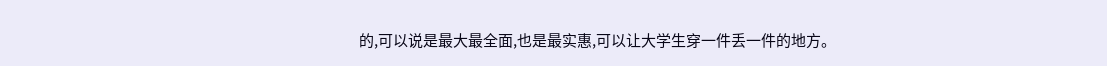的,可以说是最大最全面,也是最实惠,可以让大学生穿一件丢一件的地方。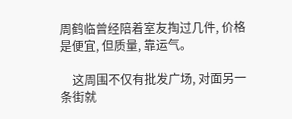周鹤临曾经陪着室友掏过几件, 价格是便宜, 但质量, 靠运气。

    这周围不仅有批发广场, 对面另一条街就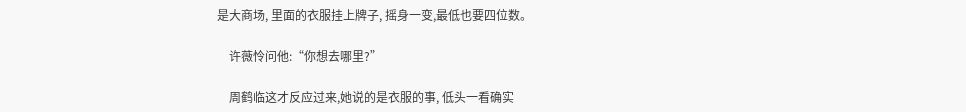是大商场, 里面的衣服挂上牌子, 摇身一变,最低也要四位数。

    许薇怜问他:“你想去哪里?”

    周鹤临这才反应过来,她说的是衣服的事, 低头一看确实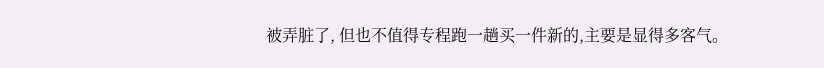被弄脏了, 但也不值得专程跑一趟买一件新的,主要是显得多客气。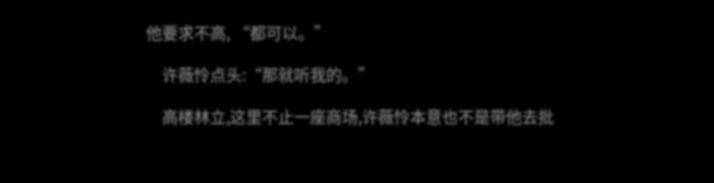他要求不高, “都可以。”

    许薇怜点头:“那就听我的。”

    高楼林立,这里不止一座商场,许薇怜本意也不是带他去批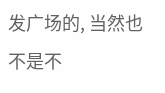发广场的, 当然也不是不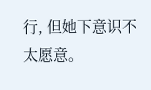行, 但她下意识不太愿意。